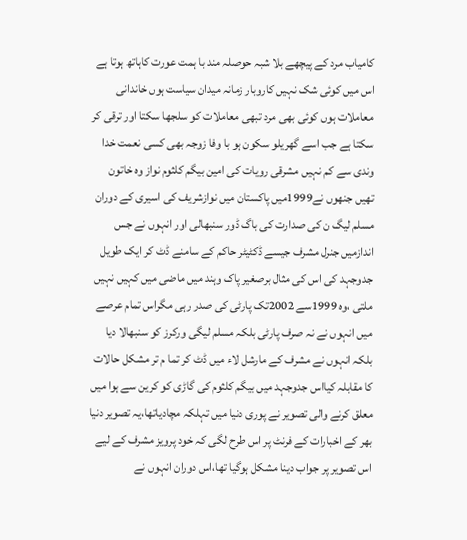کامیاب مرد کے پیچھے بلا شبہ حوصلہ مند با ہمت عورت کاہاتھ ہوتا ہے اس میں کوئی شک نہیں کاروبار زمانہ میدان سیاست ہوں خاندانی معاملات ہوں کوئی بھی مرد تبھی معاملات کو سلجھا سکتا اور ترقی کر سکتا ہے جب اسے گھریلو سکون ہو با وفا زوجہ بھی کسی نعمت خدا وندی سے کم نہیں مشرقی رویات کی امین بیگم کلثوم نواز وہ خاتون تھیں جنھوں نے1999میں پاکستان میں نوازشریف کی اسیری کے دوران مسلم لیگ ن کی صدارت کی باگ ڈور سنبھالی اور انہوں نے جس اندازمیں جنرل مشرف جیسے ڈکٹیٹر حاکم کے سامنے ڈٹ کر ایک طویل جدوجہد کی اس کی مثال برصغیر پاک وہند میں ماضی میں کہیں نہیں ملتی ،وہ 1999سے 2002تک پارٹی کی صدر رہی مگراس تمام عرصے میں انہوں نے نہ صرف پارٹی بلکہ مسلم لیگی ورکرز کو سنبھالا دیا بلکہ انہوں نے مشرف کے مارشل لاء میں ڈٹ کر تما م تر مشکل حالات کا مقابلہ کیااس جدوجہد میں بیگم کلثوم کی گاڑی کو کرین سے ہوا میں معلق کرنے والی تصویر نے پوری دنیا میں تہلکہ مچادیاتھا،یہ تصویر دنیا بھر کے اخبارات کے فرنٹ پر اس طرح لگی کہ خود پرویز مشرف کے لیے اس تصویر پر جواب دینا مشکل ہوگیا تھا،اس دوران انہوں نے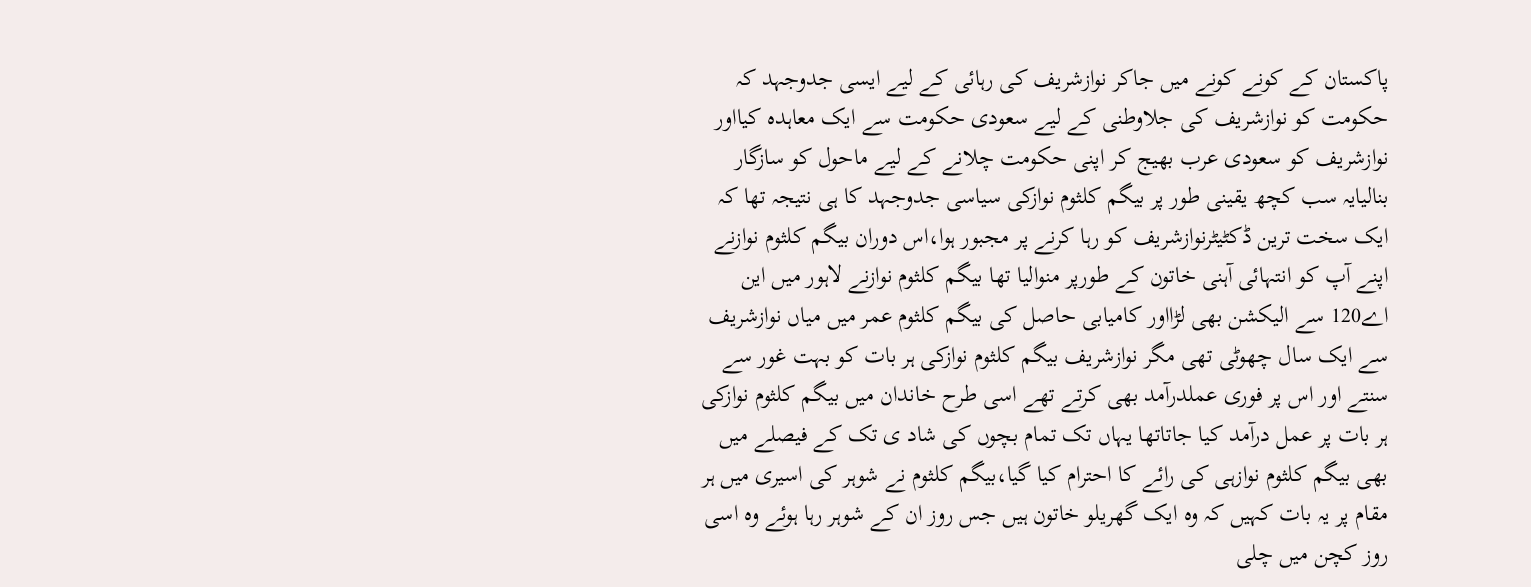پاکستان کے کونے کونے میں جاکر نوازشریف کی رہائی کے لیے ایسی جدوجہد کہ حکومت کو نوازشریف کی جلاوطنی کے لیے سعودی حکومت سے ایک معاہدہ کیااور نوازشریف کو سعودی عرب بھیج کر اپنی حکومت چلانے کے لیے ماحول کو سازگار بنالیایہ سب کچھ یقینی طور پر بیگم کلثوم نوازکی سیاسی جدوجہد کا ہی نتیجہ تھا کہ ایک سخت ترین ڈکٹیٹرنوازشریف کو رہا کرنے پر مجبور ہوا،اس دوران بیگم کلثوم نوازنے اپنے آپ کو انتہائی آہنی خاتون کے طورپر منوالیا تھا بیگم کلثوم نوازنے لاہور میں این اے120 سے الیکشن بھی لڑااور کامیابی حاصل کی بیگم کلثوم عمر میں میاں نوازشریف سے ایک سال چھوٹی تھی مگر نوازشریف بیگم کلثوم نوازکی ہر بات کو بہت غور سے سنتے اور اس پر فوری عملدرآمد بھی کرتے تھے اسی طرح خاندان میں بیگم کلثوم نوازکی ہر بات پر عمل درآمد کیا جاتاتھا یہاں تک تمام بچوں کی شاد ی تک کے فیصلے میں بھی بیگم کلثوم نوازہی کی رائے کا احترام کیا گیا،بیگم کلثوم نے شوہر کی اسیری میں ہر مقام پر یہ بات کہیں کہ وہ ایک گھریلو خاتون ہیں جس روز ان کے شوہر رہا ہوئے وہ اسی روز کچن میں چلی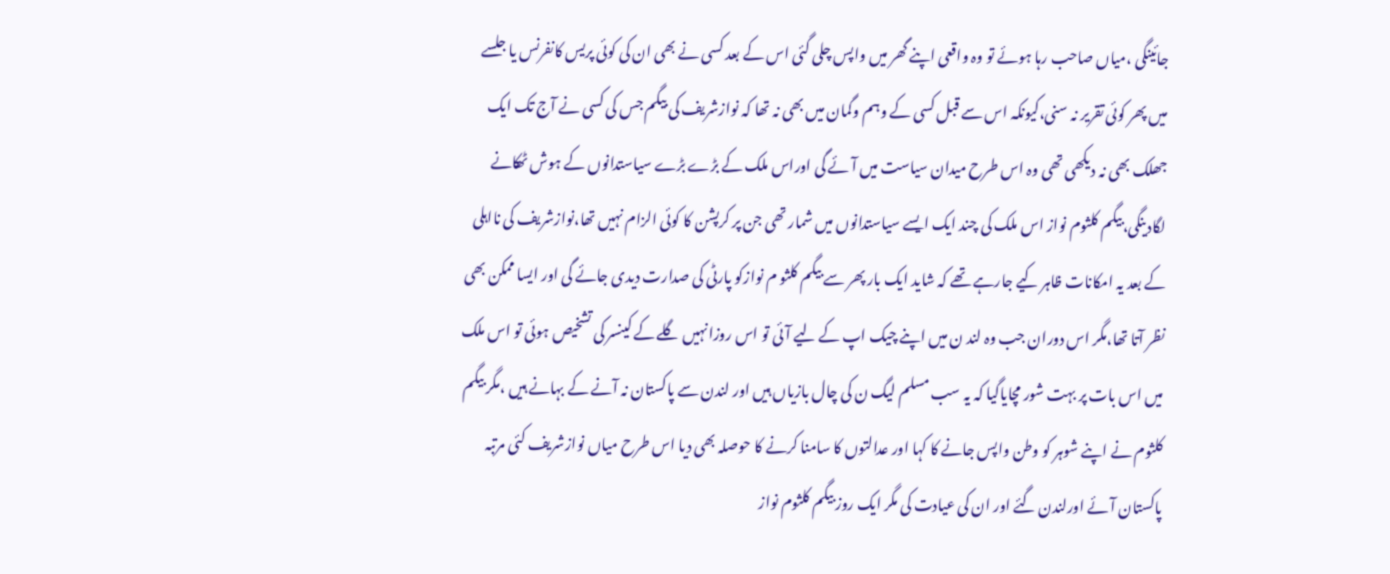جائینگی ،میاں صاحب رہا ہوئے تو وہ واقعی اپنے گھر میں واپس چلی گئی اس کے بعد کسی نے بھی ان کی کوئی پریس کانفرنس یا جلسے میں پھر کوئی تقریر نہ سنی،کیونکہ اس سے قبل کسی کے وہم وگمان میں بھی نہ تھا کہ نوازشریف کی بیگم جس کی کسی نے آج تک ایک جھلک بھی نہ دیکھی تھی وہ اس طرح میدان سیاست میں آئے گی اوراس ملک کے بڑے بڑے سیاستدانوں کے ہوش ٹھکانے لگادینگی،بیگم کلثوم نواز اس ملک کی چند ایک ایسے سیاستدانوں میں شمار تھی جن پر کرپشن کا کوئی الزام نہیں تھا،نوازشریف کی نااہلی کے بعد یہ امکانات ظاہر کیے جارہے تھے کہ شاید ایک بار پھر سے بیگم کلثو م نوازکو پارٹی کی صدارت دیدی جائے گی اور ایسا ممکن بھی نظر آتا تھا،مگر اس دوران جب وہ لند ن میں اپنے چیک اپ کے لیے آئی تو اس روزانہیں گلے کے کینسر کی تشخیص ہوئی تو اس ملک میں اس بات پر بہت شور مچایاگیا کہ یہ سب مسلم لیگ ن کی چال بازیاں ہیں اور لندن سے پاکستان نہ آنے کے بہانے ہیں ،مگر بیگم کلثوم نے اپنے شوہر کو وطن واپس جانے کا کہا اور عدالتوں کا سامنا کرنے کا حوصلہ بھی دیا اس طرح میاں نوازشریف کئی مرتبہ پاکستان آئے اورلندن گئے اور ان کی عیادت کی مگر ایک روز بیگم کلثوم نواز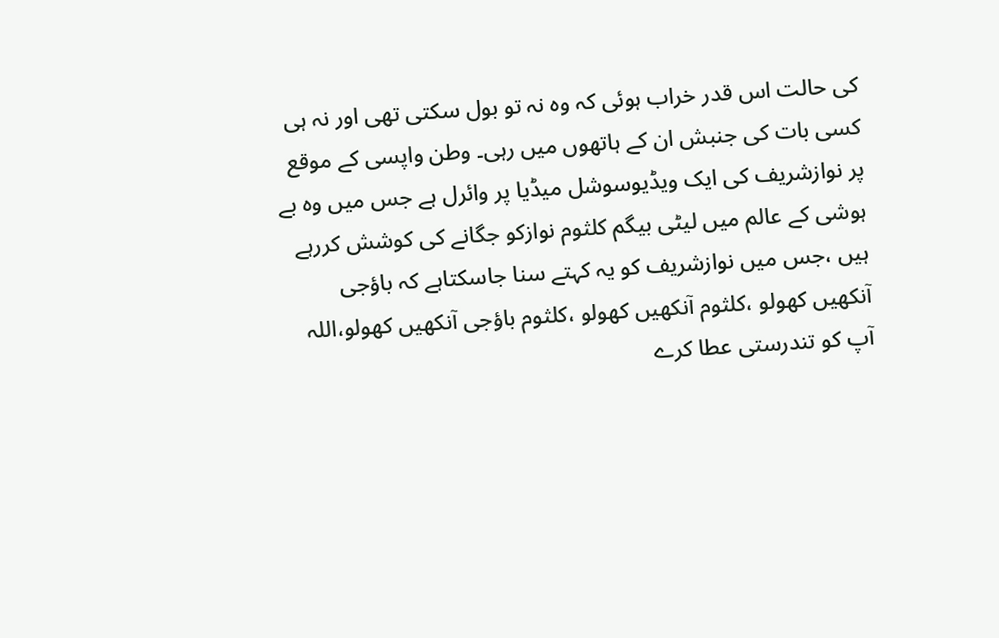کی حالت اس قدر خراب ہوئی کہ وہ نہ تو بول سکتی تھی اور نہ ہی کسی بات کی جنبش ان کے ہاتھوں میں رہی۔ وطن واپسی کے موقع پر نوازشریف کی ایک ویڈیوسوشل میڈیا پر وائرل ہے جس میں وہ بے ہوشی کے عالم میں لیٹی بیگم کلثوم نوازکو جگانے کی کوشش کررہے ہیں ،جس میں نوازشریف کو یہ کہتے سنا جاسکتاہے کہ باؤجی آنکھیں کھولو ،کلثوم آنکھیں کھولو ،کلثوم باؤجی آنکھیں کھولو،اللہ آپ کو تندرستی عطا کرے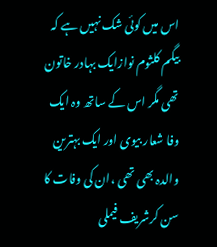اس میں کوئی شک نہیں ہے کہ بیگم کلثوم نوازایک بہادر خاتون تھی مگر اس کے ساتھ وہ ایک وفا شعار بیوی اور ایک بہترین والدہ بھی تھی ،ان کی وفات کا سن کرشریف فیملی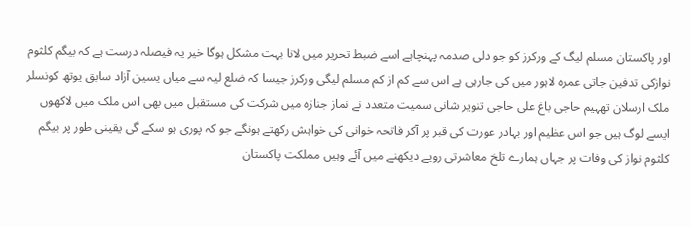اور پاکستان مسلم لیگ کے ورکرز کو جو دلی صدمہ پہنچاہے اسے ضبط تحریر میں لانا بہت مشکل ہوگا خیر یہ فیصلہ درست ہے کہ بیگم کلثوم نوازکی تدفین جاتی عمرہ لاہور میں کی جارہی ہے اس سے کم از کم مسلم لیگی ورکرز جیسا کہ ضلع لیہ سے میاں یسین آزاد سابق یوتھ کونسلر ملک ارسلان تھہیم حاجی باغ علی حاجی تنویر شانی سمیت متعدد نے نماز جنازہ میں شرکت کی مستقبل میں بھی اس ملک میں لاکھوں ایسے لوگ ہیں جو اس عظیم اور بہادر عورت کی قبر پر آکر فاتحہ خوانی کی خواہش رکھتے ہونگے جو کہ پوری ہو سکے گی یقینی طور پر بیگم کلثوم نواز کی وفات پر جہاں ہمارے تلخ معاشرتی رویے دیکھنے میں آئے وہیں مملکت پاکستان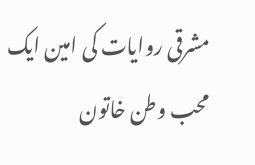مشرقی روایات کی امین ایک محب وطن خاتون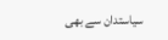سیاستدان سے بھی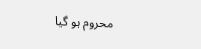محروم ہو گیا